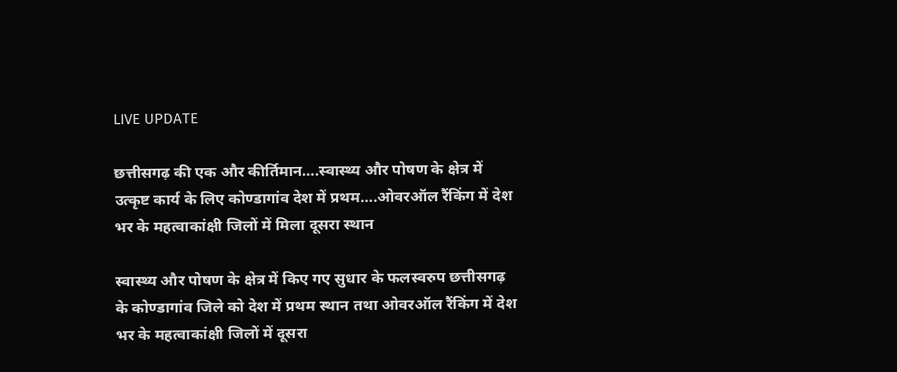LIVE UPDATE

छत्तीसगढ़ की एक और कीर्तिमान….स्वास्थ्य और पोषण के क्षेत्र में उत्कृष्ट कार्य के लिए कोण्डागांव देश में प्रथम….ओवरऑल रैंकिंग में देश भर के महत्वाकांक्षी जिलों में मिला दूसरा स्थान

स्वास्थ्य और पोषण के क्षेत्र में किए गए सुधार के फलस्वरुप छत्तीसगढ़ के कोण्डागांव जिले को देश में प्रथम स्थान तथा ओवरऑल रैंकिंग में देश भर के महत्वाकांक्षी जिलों में दूसरा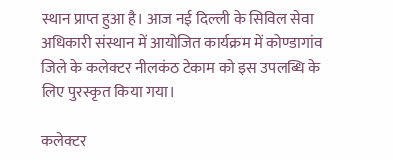स्थान प्राप्त हुआ है। आज नई दिल्ली के सिविल सेवा अधिकारी संस्थान में आयोजित कार्यक्रम में कोण्डागांव जिले के कलेक्टर नीलकंठ टेकाम को इस उपलब्धि के लिए पुरस्कृत किया गया।

कलेक्टर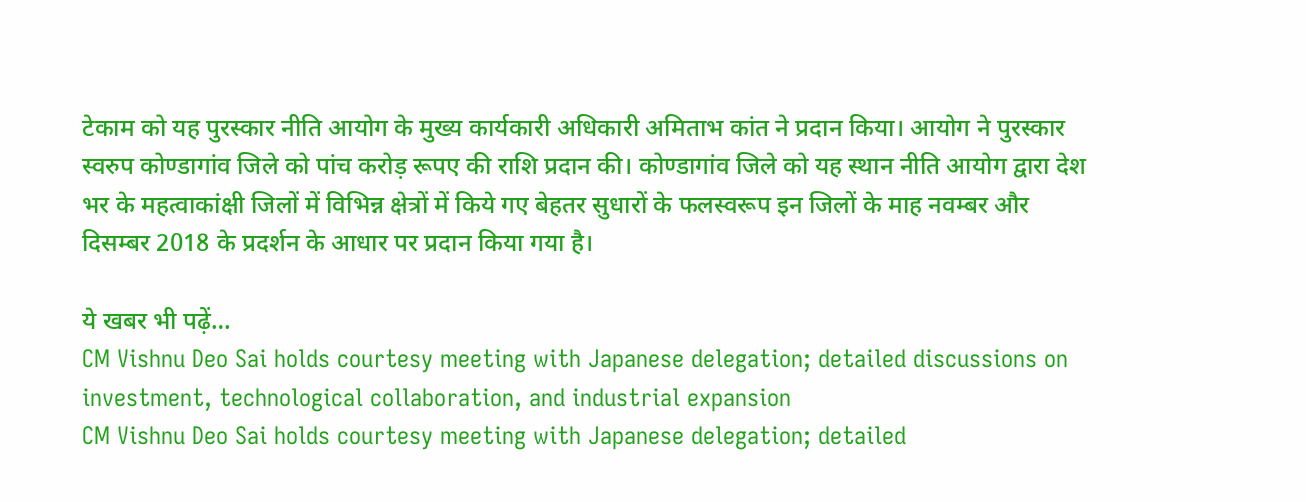टेकाम को यह पुरस्कार नीति आयोग के मुख्य कार्यकारी अधिकारी अमिताभ कांत ने प्रदान किया। आयोग ने पुरस्कार स्वरुप कोण्डागांव जिले को पांच करोड़ रूपए की राशि प्रदान की। कोण्डागांव जिले को यह स्थान नीति आयोग द्वारा देश भर के महत्वाकांक्षी जिलों में विभिन्न क्षेत्रों में किये गए बेहतर सुधारों के फलस्वरूप इन जिलों के माह नवम्बर और दिसम्बर 2018 के प्रदर्शन के आधार पर प्रदान किया गया है।

ये खबर भी पढ़ें…
CM Vishnu Deo Sai holds courtesy meeting with Japanese delegation; detailed discussions on investment, technological collaboration, and industrial expansion
CM Vishnu Deo Sai holds courtesy meeting with Japanese delegation; detailed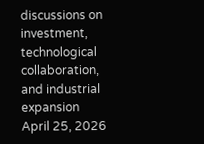discussions on investment, technological collaboration, and industrial expansion
April 25, 2026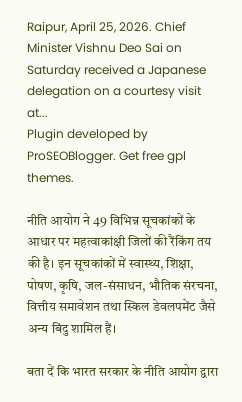Raipur, April 25, 2026. Chief Minister Vishnu Deo Sai on Saturday received a Japanese delegation on a courtesy visit at...
Plugin developed by ProSEOBlogger. Get free gpl themes.

नीति आयोग ने 49 विभिन्न सूचकांकों के आधार पर महत्वाकांक्षी जिलों की रैंकिंग तय की है। इन सूचकांकों में स्वास्थ्य, शिक्षा, पोषण, कृषि, जल-संसाधन, भौतिक संरचना, वित्तीय समावेशन तथा स्किल डेवलपमेंट जैसे अन्य बिंदु शामिल हैं।

बता दें कि भारत सरकार के नीति आयोग द्वारा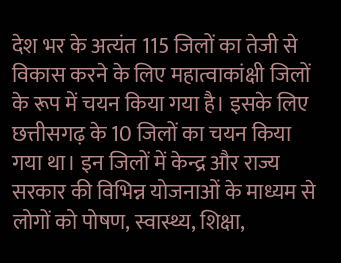देश भर के अत्यंत 115 जिलों का तेजी से विकास करने के लिए महात्वाकांक्षी जिलों के रूप में चयन किया गया है। इसके लिए छत्तीसगढ़ के 10 जिलों का चयन किया गया था। इन जिलों में केन्द्र और राज्य सरकार की विभिन्न योजनाओं के माध्यम से लोगों को पोषण, स्वास्थ्य, शिक्षा,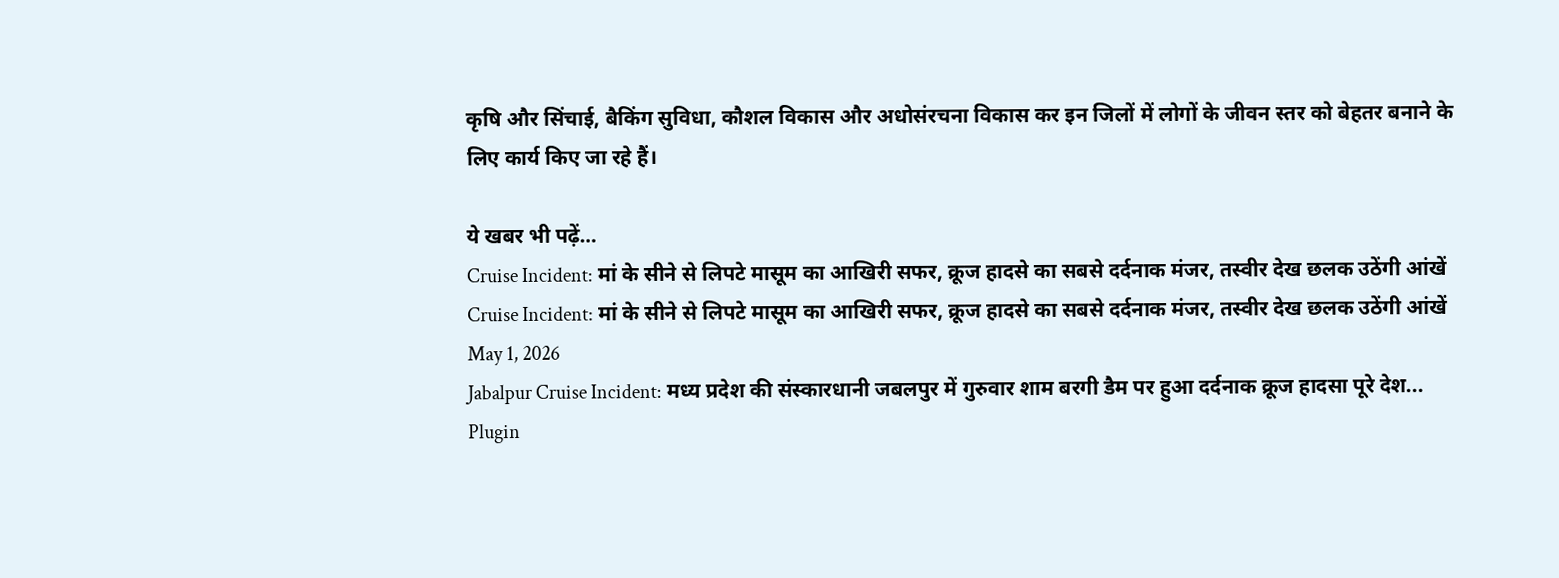कृषि और सिंचाई, बैकिंग सुविधा, कौशल विकास और अधोसंरचना विकास कर इन जिलों में लोगों के जीवन स्तर को बेहतर बनाने के लिए कार्य किए जा रहे हैं।

ये खबर भी पढ़ें…
Cruise Incident: मां के सीने से लिपटे मासूम का आखिरी सफर, क्रूज हादसे का सबसे दर्दनाक मंजर, तस्वीर देख छलक उठेंगी आंखें
Cruise Incident: मां के सीने से लिपटे मासूम का आखिरी सफर, क्रूज हादसे का सबसे दर्दनाक मंजर, तस्वीर देख छलक उठेंगी आंखें
May 1, 2026
Jabalpur Cruise Incident: मध्य प्रदेश की संस्कारधानी जबलपुर में गुरुवार शाम बरगी डैम पर हुआ दर्दनाक क्रूज हादसा पूरे देश...
Plugin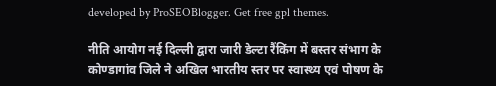developed by ProSEOBlogger. Get free gpl themes.

नीति आयोग नई दिल्ली द्वारा जारी डेल्टा रैंकिंग में बस्तर संभाग के कोण्डागांव जिले ने अखिल भारतीय स्तर पर स्वास्थ्य एवं पोषण के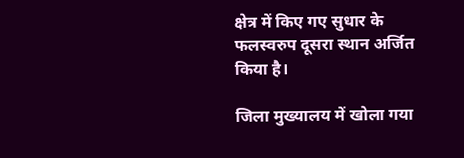क्षेत्र में किए गए सुधार के फलस्वरुप दूसरा स्थान अर्जित किया है।

जिला मुख्यालय में खोला गया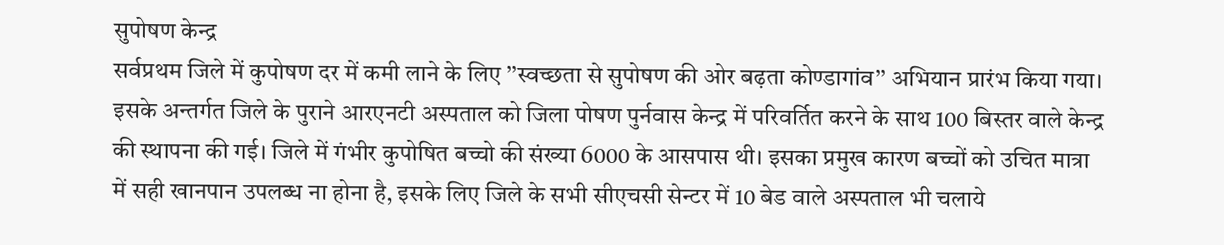सुपोषण केन्द्र
सर्वप्रथम जिले में कुपोषण दर में कमी लाने के लिए ’’स्वच्छता से सुपोषण की ओर बढ़ता कोण्डागांव’’ अभियान प्रारंभ किया गया। इसके अन्तर्गत जिले के पुराने आरएनटी अस्पताल को जिला पोषण पुर्नवास केन्द्र में परिवर्तित करने के साथ 100 बिस्तर वाले केन्द्र की स्थापना की गई। जिले में गंभीर कुपोषित बच्चो की संख्या 6000 के आसपास थी। इसका प्रमुख कारण बच्चों को उचित मात्रा में सही खानपान उपलब्ध ना होना है, इसके लिए जिले के सभी सीएचसी सेन्टर में 10 बेड वाले अस्पताल भी चलाये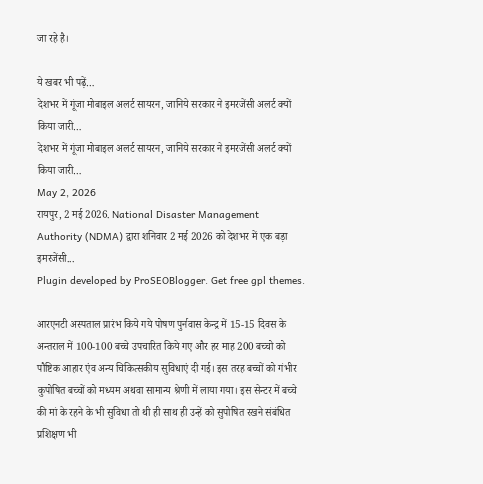जा रहे है।

ये खबर भी पढ़ें…
देशभर में गूंजा मोबाइल अलर्ट सायरन, जानिये सरकार ने इमरजेंसी अलर्ट क्यों किया जारी…
देशभर में गूंजा मोबाइल अलर्ट सायरन, जानिये सरकार ने इमरजेंसी अलर्ट क्यों किया जारी…
May 2, 2026
रायपुर, 2 मई 2026. National Disaster Management Authority (NDMA) द्वारा शनिवार 2 मई 2026 को देशभर में एक बड़ा इमरजेंसी...
Plugin developed by ProSEOBlogger. Get free gpl themes.

आरएनटी अस्पताल प्रारंभ किये गये पोषण पुर्नवास केन्द्र में 15-15 दिवस के अन्तराल में 100-100 बच्चे उपचारित किये गए और हर माह 200 बच्चो को पौष्टिक आहार एंव अन्य चिकित्सकीय सुविधाएं दी गई। इस तरह बच्चों को गंभीर कुपोषित बच्चों को मध्यम अथवा सामान्य श्रेणी में लाया गया। इस सेन्टर में बच्चे की मां के रहने के भी सुविधा तो थी ही साथ ही उन्हें को सुपोषित रखने संबंधित प्रशिक्षण भी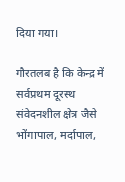दिया गया।

गौरतलब है कि केन्द्र में सर्वप्रथम दूरस्थ संवेदनशील क्षेत्र जैसे भोंगापाल, मर्दापाल,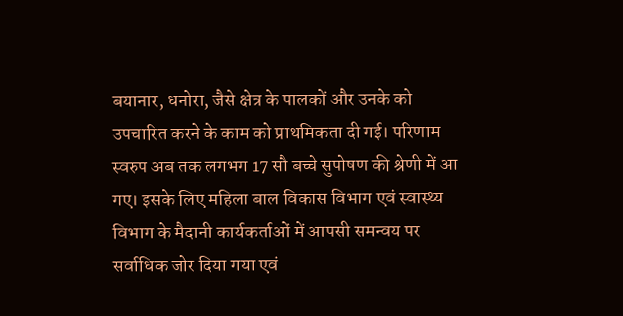बयानार, धनोरा, जैसे क्षेत्र के पालकों और उनके को उपचारित करने के काम को प्राथमिकता दी गई। परिणाम स्वरुप अब तक लगभग 17 सौ बच्चे सुपोषण की श्रेणी में आ गए। इसके लिए महिला बाल विकास विभाग एवं स्वास्थ्य विभाग के मैदानी कार्यकर्ताओं में आपसी समन्वय पर सर्वाधिक जोर दिया गया एवं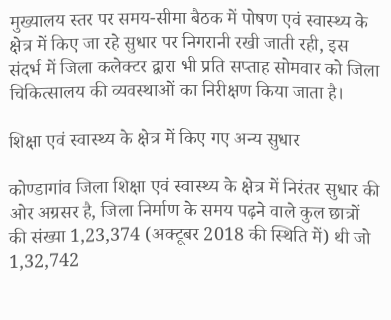मुख्यालय स्तर पर समय-सीमा बैठक में पोषण एवं स्वास्थ्य के क्षेत्र में किए जा रहे सुधार पर निगरानी रखी जाती रही, इस संदर्भ में जिला कलेक्टर द्वारा भी प्रति सप्ताह सोमवार को जिला चिकित्सालय की व्यवस्थाओं का निरीक्षण किया जाता है।

शिक्षा एवं स्वास्थ्य के क्षेत्र में किए गए अन्य सुधार

कोण्डागांव जिला शिक्षा एवं स्वास्थ्य के क्षेत्र में निरंतर सुधार की ओर अग्रसर है, जिला निर्माण के समय पढ़ने वाले कुल छात्रों की संख्या 1,23,374 (अक्टूबर 2018 की स्थिति में) थी जो 1,32,742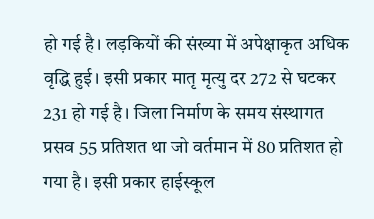हो गई है। लड़कियों की संख्या में अपेक्षाकृत अधिक वृद्धि हुई। इसी प्रकार मातृ मृत्यु दर 272 से घटकर 231 हो गई है। जिला निर्माण के समय संस्थागत प्रसव 55 प्रतिशत था जो वर्तमान में 80 प्रतिशत हो गया है। इसी प्रकार हाईस्कूल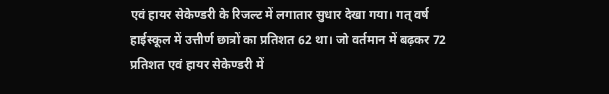एवं हायर सेकेण्डरी के रिजल्ट में लगातार सुधार देखा गया। गत् वर्ष हाईस्कूल में उत्तीर्ण छात्रों का प्रतिशत 62 था। जो वर्तमान में बढ़कर 72 प्रतिशत एवं हायर सेकेण्डरी में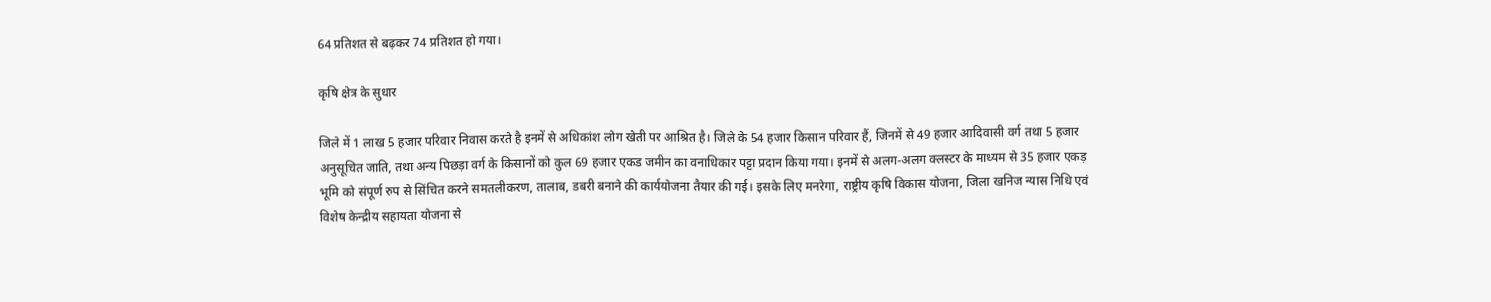64 प्रतिशत से बढ़कर 74 प्रतिशत हो गया।

कृषि क्षेत्र के सुधार

जिले में 1 लाख 5 हजार परिवार निवास करते है इनमें से अधिकांश लोग खेती पर आश्रित है। जिले के 54 हजार किसान परिवार हैं, जिनमें से 49 हजार आदिवासी वर्ग तथा 5 हजार अनुसूचित जाति, तथा अन्य पिछड़ा वर्ग के किसानों को कुल 69 हजार एकड जमीन का वनाधिकार पट्टा प्रदान किया गया। इनमें से अलग-अलग क्लस्टर के माध्यम से 35 हजार एकड़ भूमि को संपूर्ण रुप से सिंचित करने समतलीकरण, तालाब, डबरी बनाने की कार्ययोजना तैयार की गई। इसके लिए मनरेगा, राष्ट्रीय कृषि विकास योजना, जिला खनिज न्यास निधि एवं विशेष केन्द्रीय सहायता योजना से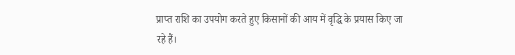प्राप्त राशि का उपयोग करते हुए किसानों की आय में वृद्धि के प्रयास किए जा रहे हैं।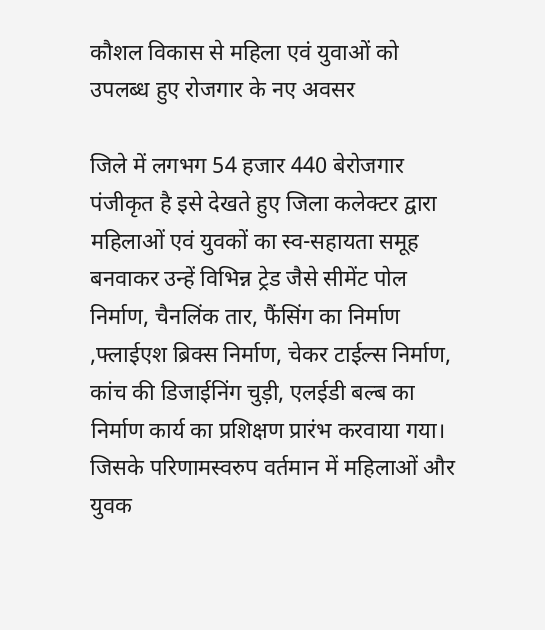कौशल विकास से महिला एवं युवाओं को उपलब्ध हुए रोजगार के नए अवसर

जिले में लगभग 54 हजार 440 बेरोजगार पंजीकृत है इसे देखते हुए जिला कलेक्टर द्वारा महिलाओं एवं युवकों का स्व-सहायता समूह बनवाकर उन्हें विभिन्न ट्रेड जैसे सीमेंट पोल निर्माण, चैनलिंक तार, फैंसिंग का निर्माण ,फ्लाईएश ब्रिक्स निर्माण, चेकर टाईल्स निर्माण, कांच की डिजाईनिंग चुड़ी, एलईडी बल्ब का निर्माण कार्य का प्रशिक्षण प्रारंभ करवाया गया। जिसके परिणामस्वरुप वर्तमान में महिलाओं और युवक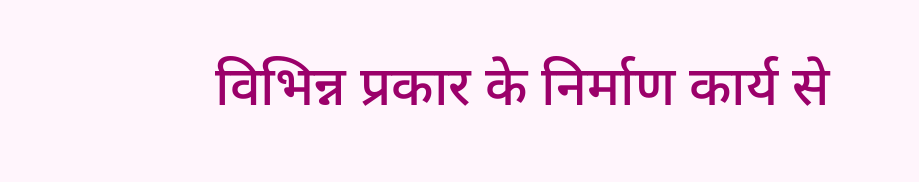विभिन्न प्रकार के निर्माण कार्य से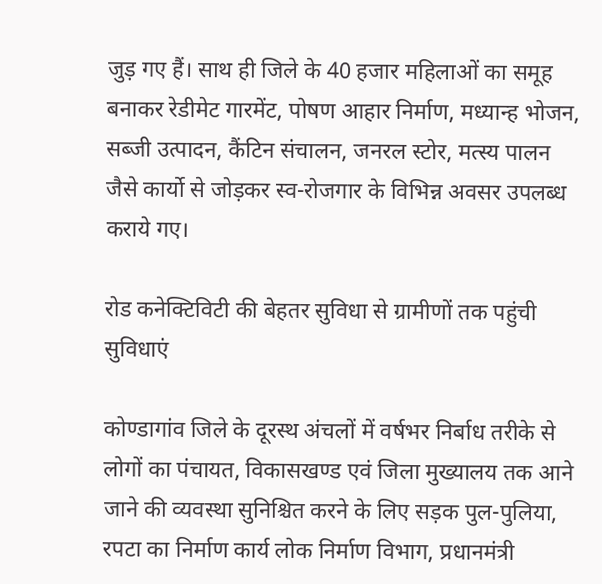जुड़ गए हैं। साथ ही जिले के 40 हजार महिलाओं का समूह बनाकर रेडीमेट गारमेंट, पोषण आहार निर्माण, मध्यान्ह भोजन, सब्जी उत्पादन, कैंटिन संचालन, जनरल स्टोर, मत्स्य पालन जैसे कार्यो से जोड़कर स्व-रोजगार के विभिन्न अवसर उपलब्ध कराये गए।

रोड कनेक्टिविटी की बेहतर सुविधा से ग्रामीणों तक पहुंची सुविधाएं

कोण्डागांव जिले के दूरस्थ अंचलों में वर्षभर निर्बाध तरीके से लोगों का पंचायत, विकासखण्ड एवं जिला मुख्यालय तक आने जाने की व्यवस्था सुनिश्चित करने के लिए सड़क पुल-पुलिया, रपटा का निर्माण कार्य लोक निर्माण विभाग, प्रधानमंत्री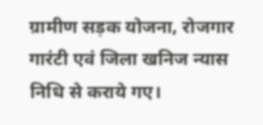ग्रामीण सड़क योजना, रोजगार गारंटी एवं जिला खनिज न्यास निधि से कराये गए।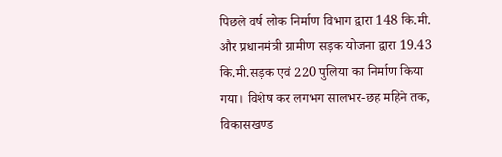पिछले वर्ष लोक निर्माण विभाग द्वारा 148 कि.मी. और प्रधानमंत्री ग्रामीण सड़क योजना द्वारा 19.43 कि.मी.सड़क एवं 220 पुलिया का निर्माण किया गया। विशेष कर लगभग सालभर-छह महिने तक, विकासखण्ड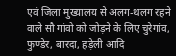एवं जिला मुख्यालय से अलग-थलग रहने वाले सौ गांवो को जोड़ने के लिए चुरेगांव, फुण्डेर, बारदा, हड़ेली आदि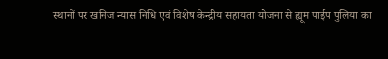स्थानों पर खनिज न्यास निधि एवं विशेष केन्द्रीय सहायता योजना से ह्यूम पाईप पुलिया का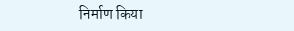निर्माण किया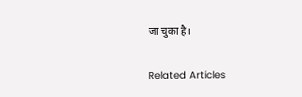जा चुका है।

Related Articles